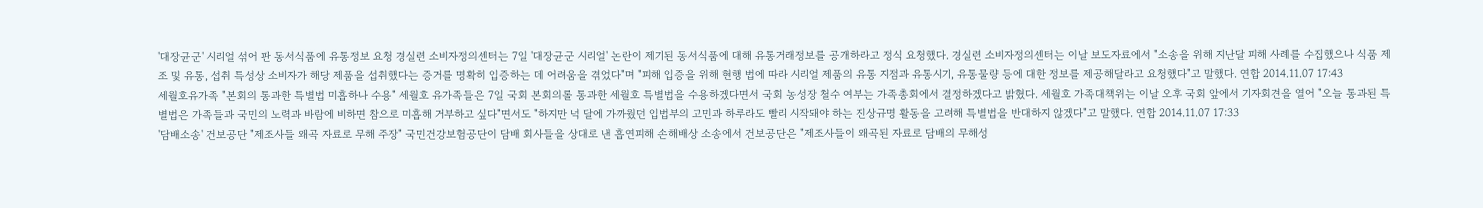'대장균군' 시리얼 섞어 판 동서식품에 유통정보 요청 경실련 소비자정의센터는 7일 '대장균군 시리얼' 논란이 제기된 동서식품에 대해 유통거래정보를 공개하라고 정식 요청했다. 경실련 소비자정의센터는 이날 보도자료에서 "소송을 위해 지난달 피해 사례를 수집했으나 식품 제조 및 유통, 섭취 특성상 소비자가 해당 제품을 섭취했다는 증거를 명확히 입증하는 데 어려움을 겪었다"며 "피해 입증을 위해 현행 법에 따라 시리얼 제품의 유통 지점과 유통시기, 유통물량 등에 대한 정보를 제공해달라고 요청했다"고 말했다. 연합 2014.11.07 17:43
세월호유가족 "본회의 통과한 특별법 미흡하나 수용" 세월호 유가족들은 7일 국회 본회의롤 통과한 세월호 특별법을 수용하겠다면서 국회 농성장 철수 여부는 가족총회에서 결정하겠다고 밝혔다. 세월호 가족대책위는 이날 오후 국회 앞에서 기자회견을 열어 "오늘 통과된 특별법은 가족들과 국민의 노력과 바람에 비하면 참으로 미흡해 거부하고 싶다"면서도 "하지만 넉 달에 가까웠던 입법부의 고민과 하루라도 빨리 시작돼야 하는 진상규명 활동을 고려해 특별법을 반대하지 않겠다"고 말했다. 연합 2014.11.07 17:33
'담배소송' 건보공단 "제조사들 왜곡 자료로 무해 주장" 국민건강보험공단이 담배 회사들을 상대로 낸 흡연피해 손해배상 소송에서 건보공단은 "제조사들이 왜곡된 자료로 담배의 무해성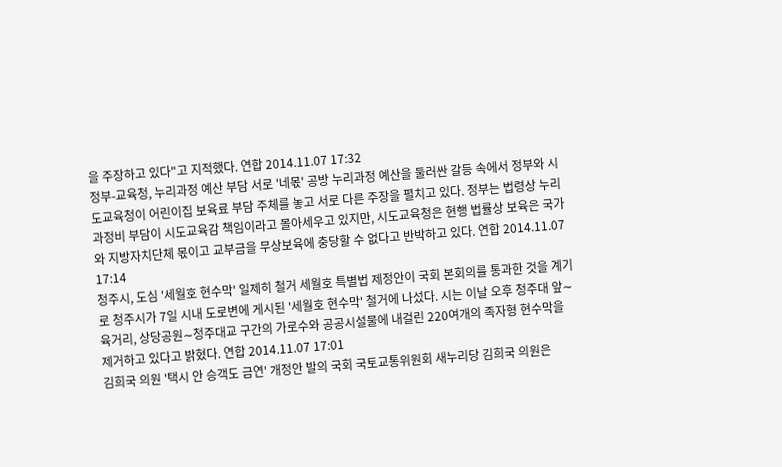을 주장하고 있다"고 지적했다. 연합 2014.11.07 17:32
정부-교육청, 누리과정 예산 부담 서로 '네몫' 공방 누리과정 예산을 둘러싼 갈등 속에서 정부와 시도교육청이 어린이집 보육료 부담 주체를 놓고 서로 다른 주장을 펼치고 있다. 정부는 법령상 누리과정비 부담이 시도교육감 책임이라고 몰아세우고 있지만, 시도교육청은 현행 법률상 보육은 국가와 지방자치단체 몫이고 교부금을 무상보육에 충당할 수 없다고 반박하고 있다. 연합 2014.11.07 17:14
청주시, 도심 '세월호 현수막' 일제히 철거 세월호 특별법 제정안이 국회 본회의를 통과한 것을 계기로 청주시가 7일 시내 도로변에 게시된 '세월호 현수막' 철거에 나섰다. 시는 이날 오후 청주대 앞∼육거리, 상당공원∼청주대교 구간의 가로수와 공공시설물에 내걸린 220여개의 족자형 현수막을 제거하고 있다고 밝혔다. 연합 2014.11.07 17:01
김희국 의원 '택시 안 승객도 금연' 개정안 발의 국회 국토교통위원회 새누리당 김희국 의원은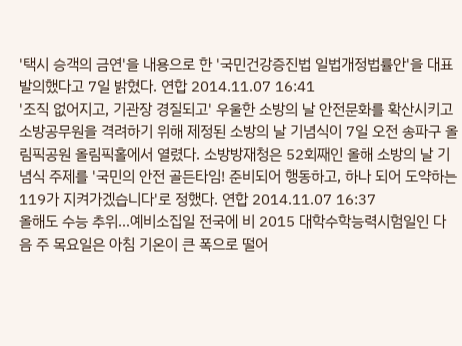'택시 승객의 금연'을 내용으로 한 '국민건강증진법 일법개정법률안'을 대표발의했다고 7일 밝혔다. 연합 2014.11.07 16:41
'조직 없어지고, 기관장 경질되고' 우울한 소방의 날 안전문화를 확산시키고 소방공무원을 격려하기 위해 제정된 소방의 날 기념식이 7일 오전 송파구 올림픽공원 올림픽홀에서 열렸다. 소방방재청은 52회째인 올해 소방의 날 기념식 주제를 '국민의 안전 골든타임! 준비되어 행동하고, 하나 되어 도약하는 119가 지켜가겠습니다'로 정했다. 연합 2014.11.07 16:37
올해도 수능 추위…예비소집일 전국에 비 2015 대학수학능력시험일인 다음 주 목요일은 아침 기온이 큰 폭으로 떨어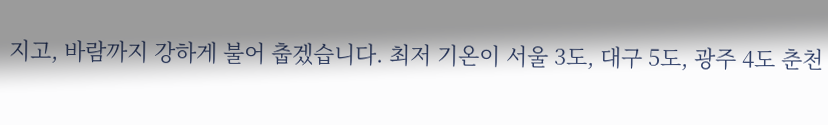지고, 바람까지 강하게 불어 춥겠습니다. 최저 기온이 서울 3도, 대구 5도, 광주 4도 춘천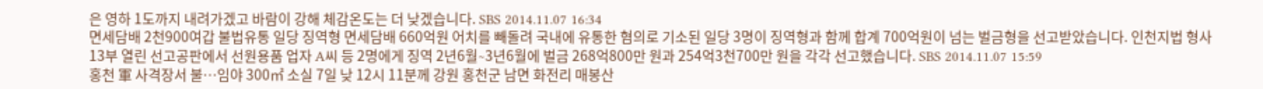은 영하 1도까지 내려가겠고 바람이 강해 체감온도는 더 낮겠습니다. SBS 2014.11.07 16:34
면세담배 2천900여갑 불법유통 일당 징역형 면세담배 660억원 어치를 빼돌려 국내에 유통한 혐의로 기소된 일당 3명이 징역형과 함께 합계 700억원이 넘는 벌금형을 선고받았습니다. 인천지법 형사13부 열린 선고공판에서 선원용품 업자 A씨 등 2명에게 징역 2년6월∼3년6월에 벌금 268억800만 원과 254억3천700만 원을 각각 선고했습니다. SBS 2014.11.07 15:59
홍천 軍 사격장서 불…임야 300㎡ 소실 7일 낮 12시 11분께 강원 홍천군 남면 화전리 매봉산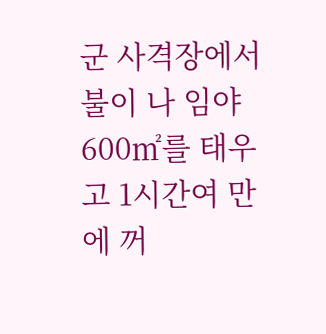군 사격장에서 불이 나 임야 600㎡를 태우고 1시간여 만에 꺼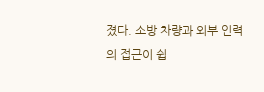졌다. 소방 차량과 외부 인력의 접근이 쉽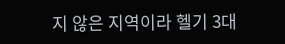지 않은 지역이라 헬기 3대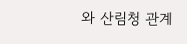와 산림청 관계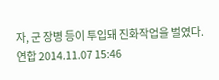자, 군 장병 등이 투입돼 진화작업을 벌였다. 연합 2014.11.07 15:46